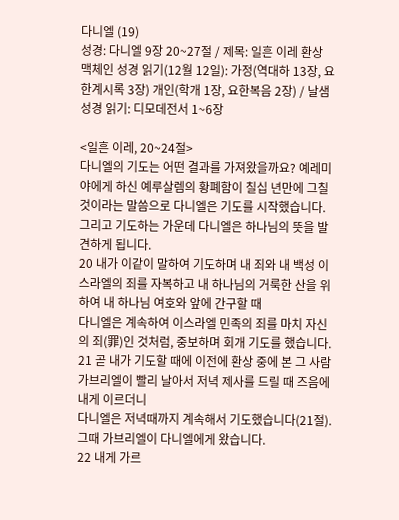다니엘 (19)
성경: 다니엘 9장 20~27절 / 제목: 일흔 이레 환상
맥체인 성경 읽기(12월 12일): 가정(역대하 13장, 요한계시록 3장) 개인(학개 1장, 요한복음 2장) / 날샘 성경 읽기: 디모데전서 1~6장

<일흔 이레, 20~24절>
다니엘의 기도는 어떤 결과를 가져왔을까요? 예레미야에게 하신 예루살렘의 황폐함이 칠십 년만에 그칠 것이라는 말씀으로 다니엘은 기도를 시작했습니다. 그리고 기도하는 가운데 다니엘은 하나님의 뜻을 발견하게 됩니다.
20 내가 이같이 말하여 기도하며 내 죄와 내 백성 이스라엘의 죄를 자복하고 내 하나님의 거룩한 산을 위하여 내 하나님 여호와 앞에 간구할 때
다니엘은 계속하여 이스라엘 민족의 죄를 마치 자신의 죄(罪)인 것처럼, 중보하며 회개 기도를 했습니다.
21 곧 내가 기도할 때에 이전에 환상 중에 본 그 사람 가브리엘이 빨리 날아서 저녁 제사를 드릴 때 즈음에 내게 이르더니
다니엘은 저녁때까지 계속해서 기도했습니다(21절). 그때 가브리엘이 다니엘에게 왔습니다.
22 내게 가르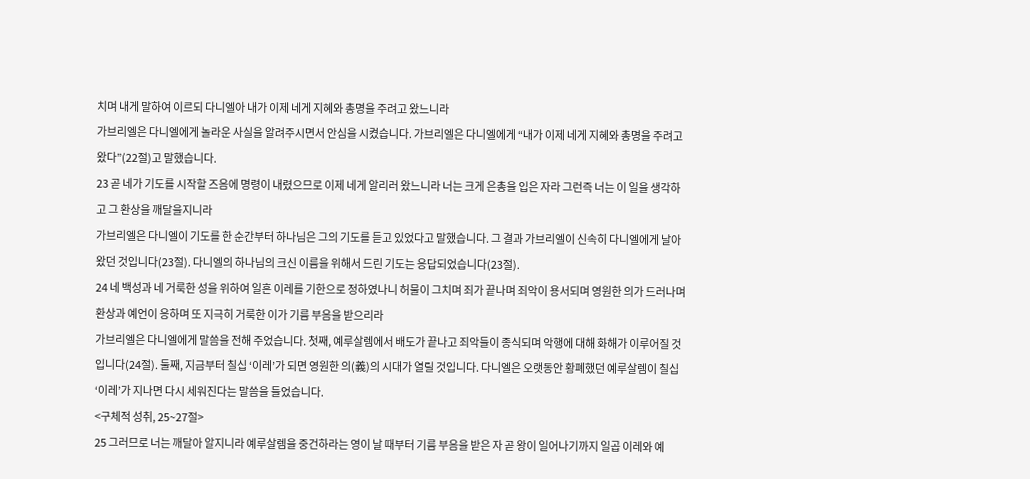치며 내게 말하여 이르되 다니엘아 내가 이제 네게 지혜와 총명을 주려고 왔느니라
가브리엘은 다니엘에게 놀라운 사실을 알려주시면서 안심을 시켰습니다. 가브리엘은 다니엘에게 “내가 이제 네게 지혜와 총명을 주려고 왔다”(22절)고 말했습니다.
23 곧 네가 기도를 시작할 즈음에 명령이 내렸으므로 이제 네게 알리러 왔느니라 너는 크게 은총을 입은 자라 그런즉 너는 이 일을 생각하고 그 환상을 깨달을지니라
가브리엘은 다니엘이 기도를 한 순간부터 하나님은 그의 기도를 듣고 있었다고 말했습니다. 그 결과 가브리엘이 신속히 다니엘에게 날아왔던 것입니다(23절). 다니엘의 하나님의 크신 이름을 위해서 드린 기도는 응답되었습니다(23절).
24 네 백성과 네 거룩한 성을 위하여 일흔 이레를 기한으로 정하였나니 허물이 그치며 죄가 끝나며 죄악이 용서되며 영원한 의가 드러나며 환상과 예언이 응하며 또 지극히 거룩한 이가 기름 부음을 받으리라
가브리엘은 다니엘에게 말씀을 전해 주었습니다. 첫째, 예루살렘에서 배도가 끝나고 죄악들이 종식되며 악행에 대해 화해가 이루어질 것입니다(24절). 둘째, 지금부터 칠십 ‘이레’가 되면 영원한 의(義)의 시대가 열릴 것입니다. 다니엘은 오랫동안 황폐했던 예루살렘이 칠십 ‘이레’가 지나면 다시 세워진다는 말씀을 들었습니다.
<구체적 성취, 25~27절>
25 그러므로 너는 깨달아 알지니라 예루살렘을 중건하라는 영이 날 때부터 기름 부음을 받은 자 곧 왕이 일어나기까지 일곱 이레와 예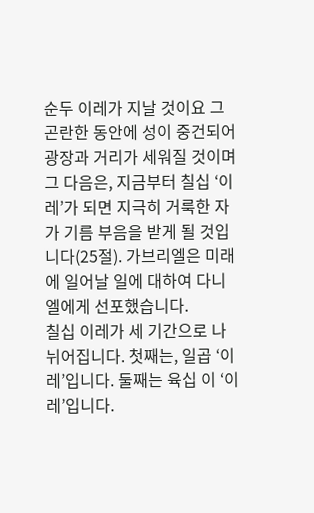순두 이레가 지날 것이요 그 곤란한 동안에 성이 중건되어 광장과 거리가 세워질 것이며
그 다음은, 지금부터 칠십 ‘이레’가 되면 지극히 거룩한 자가 기름 부음을 받게 될 것입니다(25절). 가브리엘은 미래에 일어날 일에 대하여 다니엘에게 선포했습니다.
칠십 이레가 세 기간으로 나뉘어집니다. 첫째는, 일곱 ‘이레’입니다. 둘째는 육십 이 ‘이레’입니다.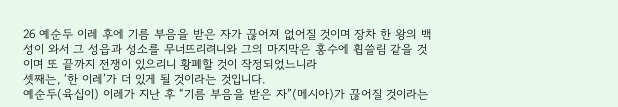26 예순두 이레 후에 기름 부음을 받은 자가 끊어져 없어질 것이며 장차 한 왕의 백성이 와서 그 성읍과 성소를 무너뜨리려니와 그의 마지막은 홍수에 휩쓸림 같을 것이며 또 끝까지 전쟁이 있으리니 황폐할 것이 작정되었느니라
셋째는, ‘한 이레’가 더 있게 될 것이라는 것입니다.
예순두(육십이) 이레가 지난 후 “기름 부음을 받은 자”(메시아)가 끊어질 것이라는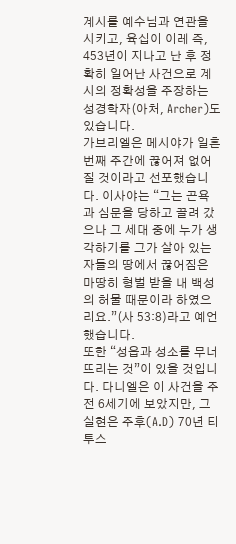계시를 예수님과 연관을 시키고, 육십이 이레 즉, 453년이 지나고 난 후 정확히 일어난 사건으로 계시의 정확성을 주장하는 성경학자(아처, Archer)도 있습니다.
가브리엘은 메시야가 일흔번째 주간에 끊어져 없어질 것이라고 선포했습니다. 이사야는 “그는 곤욕과 심문을 당하고 끌려 갔으나 그 세대 중에 누가 생각하기를 그가 살아 있는 자들의 땅에서 끊어짐은 마땅히 형벌 받을 내 백성의 허물 때문이라 하였으리요.”(사 53:8)라고 예언했습니다.
또한 “성읍과 성소를 무너뜨리는 것”이 있을 것입니다. 다니엘은 이 사건을 주전 6세기에 보았지만, 그 실현은 주후(A.D) 70년 티투스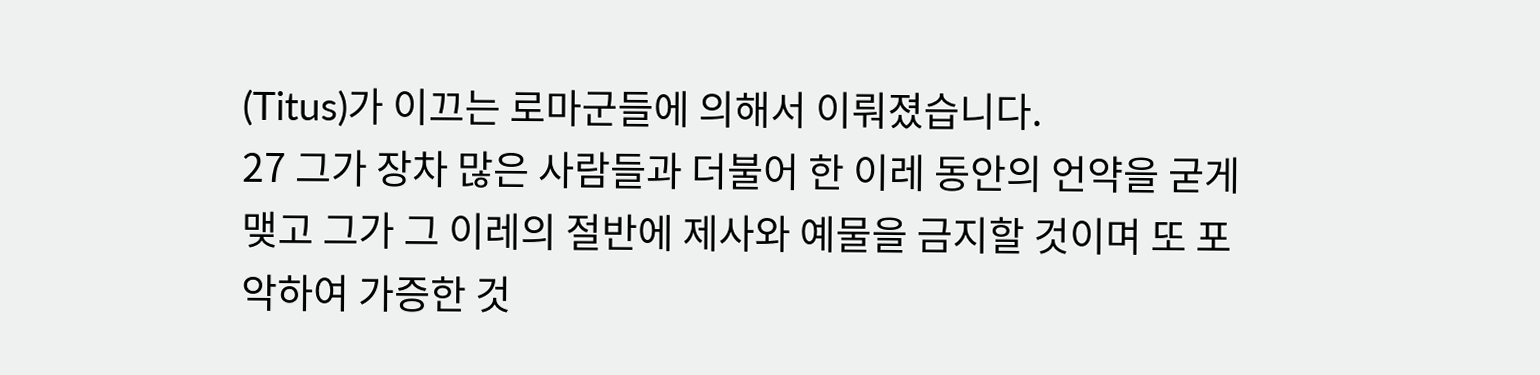(Titus)가 이끄는 로마군들에 의해서 이뤄졌습니다.
27 그가 장차 많은 사람들과 더불어 한 이레 동안의 언약을 굳게 맺고 그가 그 이레의 절반에 제사와 예물을 금지할 것이며 또 포악하여 가증한 것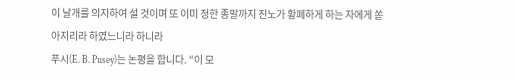이 날개를 의지하여 설 것이며 또 이미 정한 종말까지 진노가 황폐하게 하는 자에게 쏟아지리라 하였느니라 하니라
푸시(E. B. Pusey)는 논평을 합니다. “이 모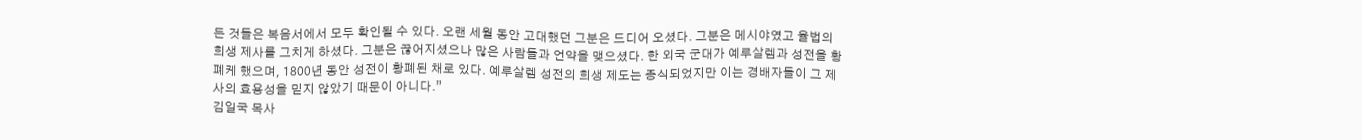든 것들은 복음서에서 모두 확인될 수 있다. 오랜 세월 동안 고대했던 그분은 드디어 오셨다. 그분은 메시야였고 율법의 희생 제사를 그치게 하셨다. 그분은 끊어지셨으나 많은 사람들과 언약을 맺으셨다. 한 외국 군대가 예루살렘과 성전을 황폐케 했으며, 1800년 동안 성전이 황폐된 채로 있다. 예루살렘 성전의 희생 제도는 종식되었지만 이는 경배자들이 그 제사의 효용성을 믿지 않았기 때문이 아니다.”
김일국 목사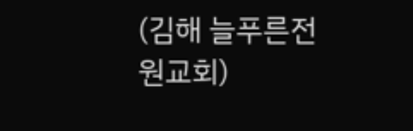(김해 늘푸른전원교회)